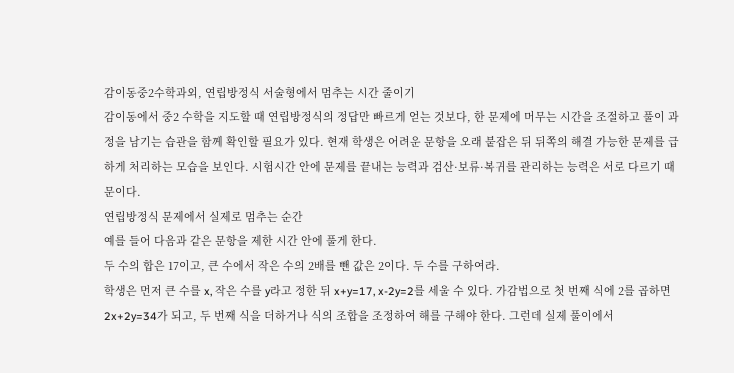감이동중2수학과외, 연립방정식 서술형에서 멈추는 시간 줄이기
감이동에서 중2 수학을 지도할 때 연립방정식의 정답만 빠르게 얻는 것보다, 한 문제에 머무는 시간을 조절하고 풀이 과정을 남기는 습관을 함께 확인할 필요가 있다. 현재 학생은 어려운 문항을 오래 붙잡은 뒤 뒤쪽의 해결 가능한 문제를 급하게 처리하는 모습을 보인다. 시험시간 안에 문제를 끝내는 능력과 검산·보류·복귀를 관리하는 능력은 서로 다르기 때문이다.
연립방정식 문제에서 실제로 멈추는 순간
예를 들어 다음과 같은 문항을 제한 시간 안에 풀게 한다.
두 수의 합은 17이고, 큰 수에서 작은 수의 2배를 뺀 값은 2이다. 두 수를 구하여라.
학생은 먼저 큰 수를 x, 작은 수를 y라고 정한 뒤 x+y=17, x-2y=2를 세울 수 있다. 가감법으로 첫 번째 식에 2를 곱하면 2x+2y=34가 되고, 두 번째 식을 더하거나 식의 조합을 조정하여 해를 구해야 한다. 그런데 실제 풀이에서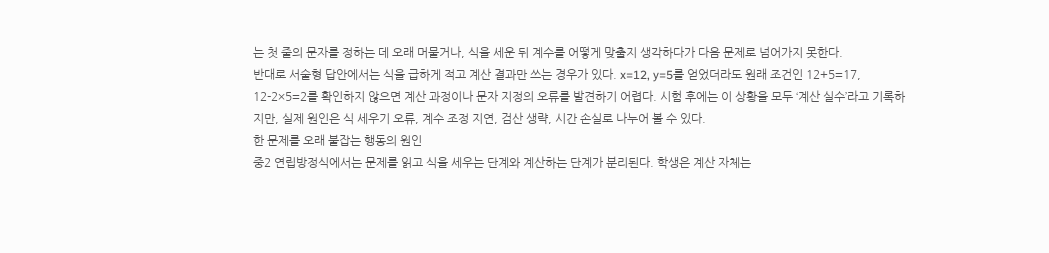는 첫 줄의 문자를 정하는 데 오래 머물거나, 식을 세운 뒤 계수를 어떻게 맞출지 생각하다가 다음 문제로 넘어가지 못한다.
반대로 서술형 답안에서는 식을 급하게 적고 계산 결과만 쓰는 경우가 있다. x=12, y=5를 얻었더라도 원래 조건인 12+5=17, 12-2×5=2를 확인하지 않으면 계산 과정이나 문자 지정의 오류를 발견하기 어렵다. 시험 후에는 이 상황을 모두 ‘계산 실수’라고 기록하지만, 실제 원인은 식 세우기 오류, 계수 조정 지연, 검산 생략, 시간 손실로 나누어 볼 수 있다.
한 문제를 오래 붙잡는 행동의 원인
중2 연립방정식에서는 문제를 읽고 식을 세우는 단계와 계산하는 단계가 분리된다. 학생은 계산 자체는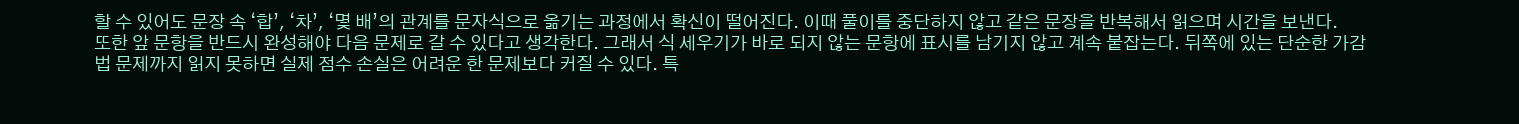할 수 있어도 문장 속 ‘합’, ‘차’, ‘몇 배’의 관계를 문자식으로 옮기는 과정에서 확신이 떨어진다. 이때 풀이를 중단하지 않고 같은 문장을 반복해서 읽으며 시간을 보낸다.
또한 앞 문항을 반드시 완성해야 다음 문제로 갈 수 있다고 생각한다. 그래서 식 세우기가 바로 되지 않는 문항에 표시를 남기지 않고 계속 붙잡는다. 뒤쪽에 있는 단순한 가감법 문제까지 읽지 못하면 실제 점수 손실은 어려운 한 문제보다 커질 수 있다. 특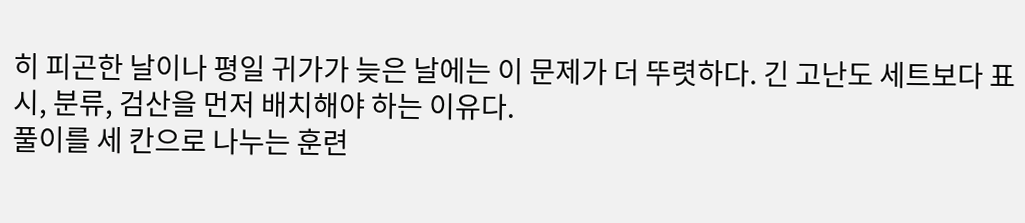히 피곤한 날이나 평일 귀가가 늦은 날에는 이 문제가 더 뚜렷하다. 긴 고난도 세트보다 표시, 분류, 검산을 먼저 배치해야 하는 이유다.
풀이를 세 칸으로 나누는 훈련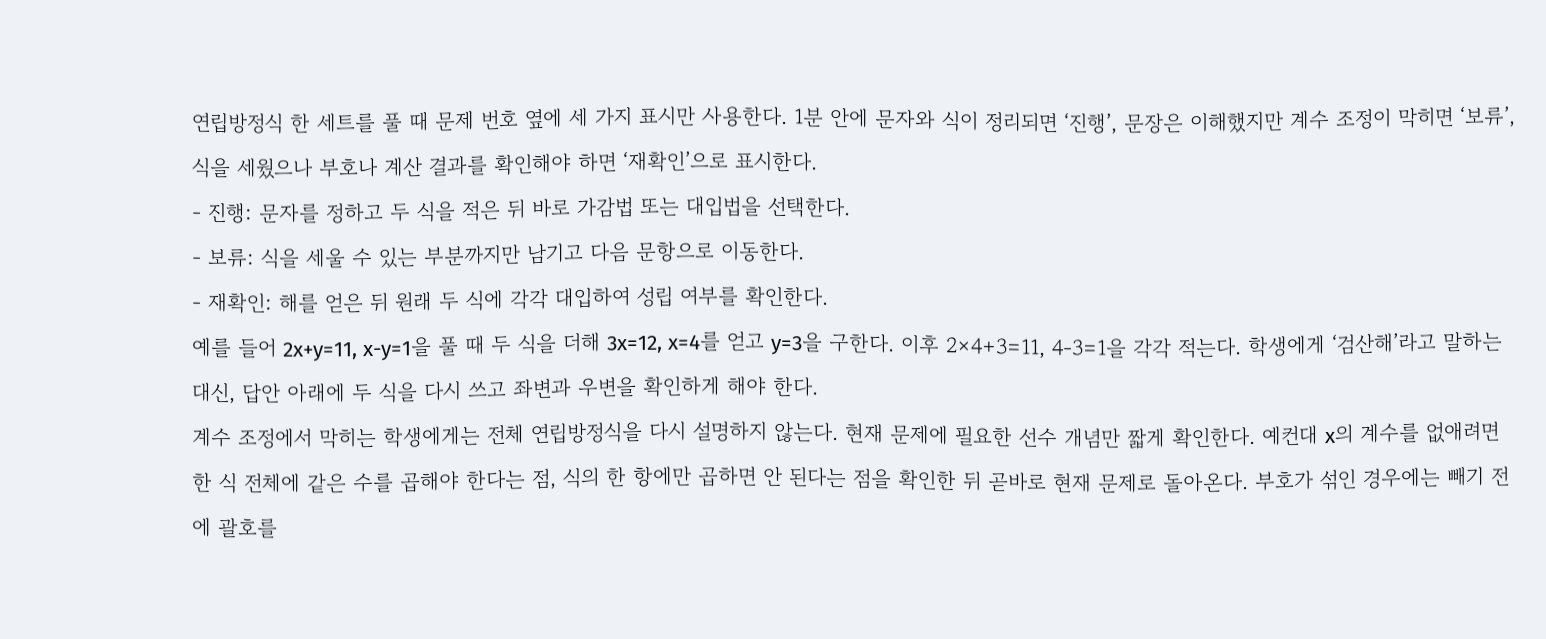연립방정식 한 세트를 풀 때 문제 번호 옆에 세 가지 표시만 사용한다. 1분 안에 문자와 식이 정리되면 ‘진행’, 문장은 이해했지만 계수 조정이 막히면 ‘보류’, 식을 세웠으나 부호나 계산 결과를 확인해야 하면 ‘재확인’으로 표시한다.
- 진행: 문자를 정하고 두 식을 적은 뒤 바로 가감법 또는 대입법을 선택한다.
- 보류: 식을 세울 수 있는 부분까지만 남기고 다음 문항으로 이동한다.
- 재확인: 해를 얻은 뒤 원래 두 식에 각각 대입하여 성립 여부를 확인한다.
예를 들어 2x+y=11, x-y=1을 풀 때 두 식을 더해 3x=12, x=4를 얻고 y=3을 구한다. 이후 2×4+3=11, 4-3=1을 각각 적는다. 학생에게 ‘검산해’라고 말하는 대신, 답안 아래에 두 식을 다시 쓰고 좌변과 우변을 확인하게 해야 한다.
계수 조정에서 막히는 학생에게는 전체 연립방정식을 다시 설명하지 않는다. 현재 문제에 필요한 선수 개념만 짧게 확인한다. 예컨대 x의 계수를 없애려면 한 식 전체에 같은 수를 곱해야 한다는 점, 식의 한 항에만 곱하면 안 된다는 점을 확인한 뒤 곧바로 현재 문제로 돌아온다. 부호가 섞인 경우에는 빼기 전에 괄호를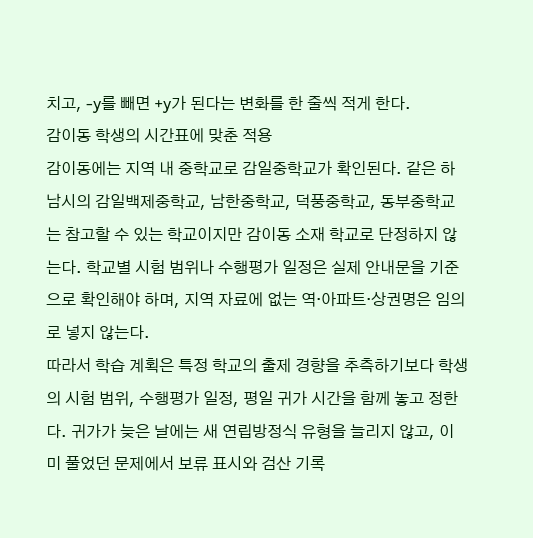치고, -y를 빼면 +y가 된다는 변화를 한 줄씩 적게 한다.
감이동 학생의 시간표에 맞춘 적용
감이동에는 지역 내 중학교로 감일중학교가 확인된다. 같은 하남시의 감일백제중학교, 남한중학교, 덕풍중학교, 동부중학교는 참고할 수 있는 학교이지만 감이동 소재 학교로 단정하지 않는다. 학교별 시험 범위나 수행평가 일정은 실제 안내문을 기준으로 확인해야 하며, 지역 자료에 없는 역·아파트·상권명은 임의로 넣지 않는다.
따라서 학습 계획은 특정 학교의 출제 경향을 추측하기보다 학생의 시험 범위, 수행평가 일정, 평일 귀가 시간을 함께 놓고 정한다. 귀가가 늦은 날에는 새 연립방정식 유형을 늘리지 않고, 이미 풀었던 문제에서 보류 표시와 검산 기록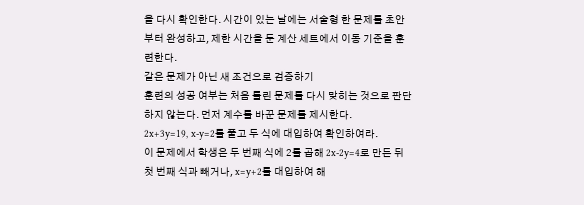을 다시 확인한다. 시간이 있는 날에는 서술형 한 문제를 초안부터 완성하고, 제한 시간을 둔 계산 세트에서 이동 기준을 훈련한다.
같은 문제가 아닌 새 조건으로 검증하기
훈련의 성공 여부는 처음 틀린 문제를 다시 맞히는 것으로 판단하지 않는다. 먼저 계수를 바꾼 문제를 제시한다.
2x+3y=19, x-y=2를 풀고 두 식에 대입하여 확인하여라.
이 문제에서 학생은 두 번째 식에 2를 곱해 2x-2y=4로 만든 뒤 첫 번째 식과 빼거나, x=y+2를 대입하여 해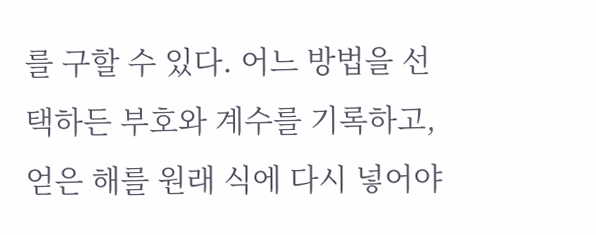를 구할 수 있다. 어느 방법을 선택하든 부호와 계수를 기록하고, 얻은 해를 원래 식에 다시 넣어야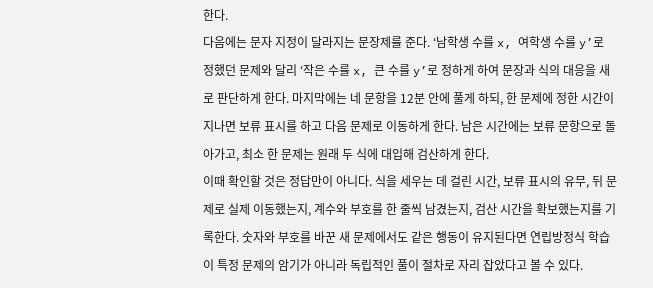한다.
다음에는 문자 지정이 달라지는 문장제를 준다. ‘남학생 수를 x, 여학생 수를 y’로 정했던 문제와 달리 ‘작은 수를 x, 큰 수를 y’로 정하게 하여 문장과 식의 대응을 새로 판단하게 한다. 마지막에는 네 문항을 12분 안에 풀게 하되, 한 문제에 정한 시간이 지나면 보류 표시를 하고 다음 문제로 이동하게 한다. 남은 시간에는 보류 문항으로 돌아가고, 최소 한 문제는 원래 두 식에 대입해 검산하게 한다.
이때 확인할 것은 정답만이 아니다. 식을 세우는 데 걸린 시간, 보류 표시의 유무, 뒤 문제로 실제 이동했는지, 계수와 부호를 한 줄씩 남겼는지, 검산 시간을 확보했는지를 기록한다. 숫자와 부호를 바꾼 새 문제에서도 같은 행동이 유지된다면 연립방정식 학습이 특정 문제의 암기가 아니라 독립적인 풀이 절차로 자리 잡았다고 볼 수 있다.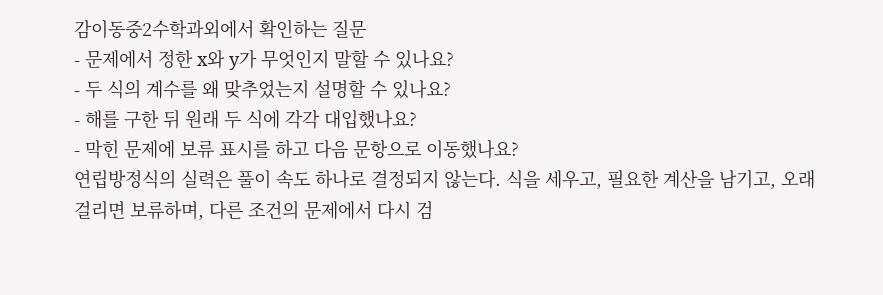감이동중2수학과외에서 확인하는 질문
- 문제에서 정한 x와 y가 무엇인지 말할 수 있나요?
- 두 식의 계수를 왜 맞추었는지 설명할 수 있나요?
- 해를 구한 뒤 원래 두 식에 각각 대입했나요?
- 막힌 문제에 보류 표시를 하고 다음 문항으로 이동했나요?
연립방정식의 실력은 풀이 속도 하나로 결정되지 않는다. 식을 세우고, 필요한 계산을 남기고, 오래 걸리면 보류하며, 다른 조건의 문제에서 다시 검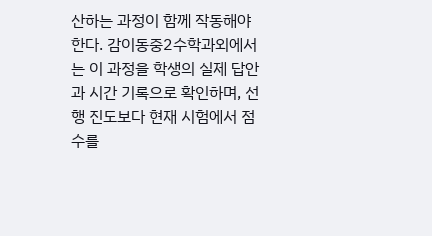산하는 과정이 함께 작동해야 한다. 감이동중2수학과외에서는 이 과정을 학생의 실제 답안과 시간 기록으로 확인하며, 선행 진도보다 현재 시험에서 점수를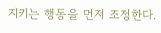지키는 행동을 먼저 조정한다.